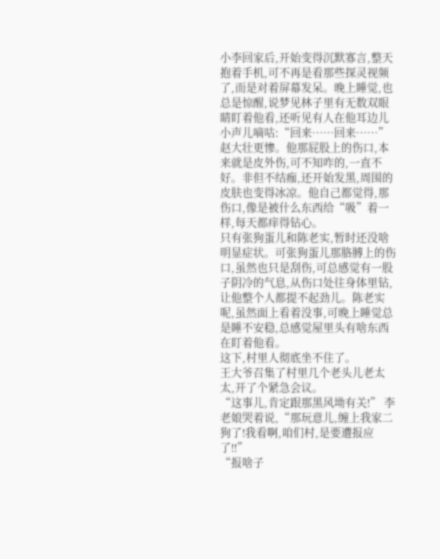小李回家后,开始变得沉默寡言,整天抱着手机,可不再是看那些探灵视频了,而是对着屏幕发呆。晚上睡觉,也总是惊醒,说梦见林子里有无数双眼睛盯着他看,还听见有人在他耳边儿小声儿嘀咕:“回来……回来……”
赵大壮更惨。他那屁股上的伤口,本来就是皮外伤,可不知咋的,一直不好。非但不结痂,还开始发黑,周围的皮肤也变得冰凉。他自己都觉得,那伤口,像是被什么东西给“吸”着一样,每天都痒得钻心。
只有张狗蛋儿和陈老实,暂时还没啥明显症状。可张狗蛋儿那胳膊上的伤口,虽然也只是刮伤,可总感觉有一股子阴冷的气息,从伤口处往身体里钻,让他整个人都提不起劲儿。陈老实呢,虽然面上看着没事,可晚上睡觉总是睡不安稳,总感觉屋里头有啥东西在盯着他看。
这下,村里人彻底坐不住了。
王大爷召集了村里几个老头儿老太太,开了个紧急会议。
“这事儿,肯定跟那黑风坳有关!” 李老娘哭着说,“那玩意儿,缠上我家二狗了!我看啊,咱们村,是要遭报应了!!”
“报啥子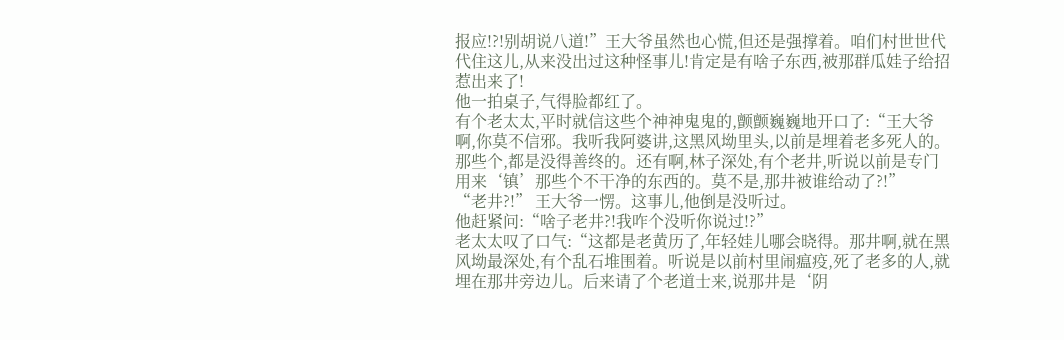报应!?!别胡说八道!”王大爷虽然也心慌,但还是强撑着。咱们村世世代代住这儿,从来没出过这种怪事儿!肯定是有啥子东西,被那群瓜娃子给招惹出来了!
他一拍桌子,气得脸都红了。
有个老太太,平时就信这些个神神鬼鬼的,颤颤巍巍地开口了:“王大爷啊,你莫不信邪。我听我阿婆讲,这黑风坳里头,以前是埋着老多死人的。那些个,都是没得善终的。还有啊,林子深处,有个老井,听说以前是专门用来‘镇’那些个不干净的东西的。莫不是,那井被谁给动了?!”
“老井?!” 王大爷一愣。这事儿,他倒是没听过。
他赶紧问:“啥子老井?!我咋个没听你说过!?”
老太太叹了口气:“这都是老黄历了,年轻娃儿哪会晓得。那井啊,就在黑风坳最深处,有个乱石堆围着。听说是以前村里闹瘟疫,死了老多的人,就埋在那井旁边儿。后来请了个老道士来,说那井是‘阴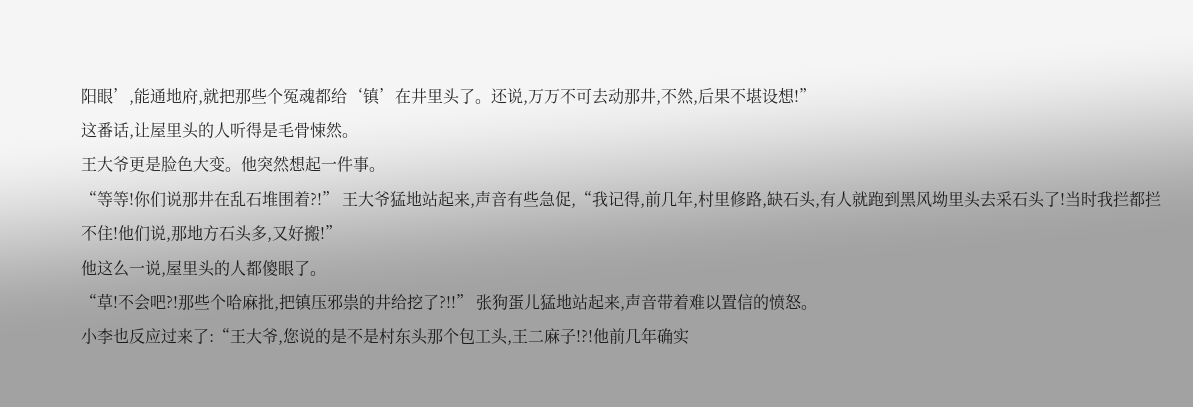阳眼’,能通地府,就把那些个冤魂都给‘镇’在井里头了。还说,万万不可去动那井,不然,后果不堪设想!”
这番话,让屋里头的人听得是毛骨悚然。
王大爷更是脸色大变。他突然想起一件事。
“等等!你们说那井在乱石堆围着?!” 王大爷猛地站起来,声音有些急促,“我记得,前几年,村里修路,缺石头,有人就跑到黑风坳里头去采石头了!当时我拦都拦不住!他们说,那地方石头多,又好搬!”
他这么一说,屋里头的人都傻眼了。
“草!不会吧?!那些个哈麻批,把镇压邪祟的井给挖了?!!” 张狗蛋儿猛地站起来,声音带着难以置信的愤怒。
小李也反应过来了:“王大爷,您说的是不是村东头那个包工头,王二麻子!?!他前几年确实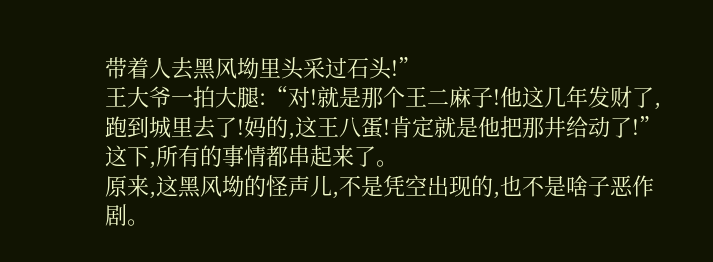带着人去黑风坳里头采过石头!”
王大爷一拍大腿:“对!就是那个王二麻子!他这几年发财了,跑到城里去了!妈的,这王八蛋!肯定就是他把那井给动了!”
这下,所有的事情都串起来了。
原来,这黑风坳的怪声儿,不是凭空出现的,也不是啥子恶作剧。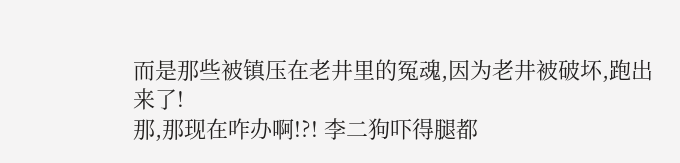而是那些被镇压在老井里的冤魂,因为老井被破坏,跑出来了!
那,那现在咋办啊!?! 李二狗吓得腿都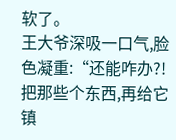软了。
王大爷深吸一口气,脸色凝重:“还能咋办?!把那些个东西,再给它镇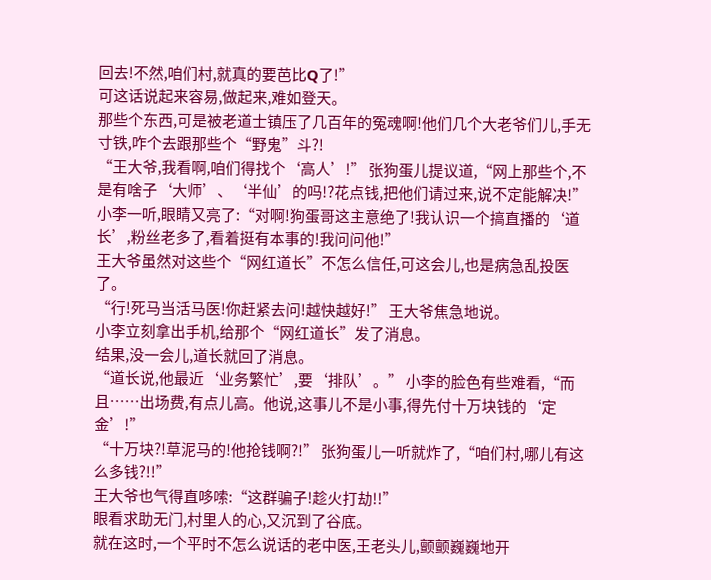回去!不然,咱们村,就真的要芭比Q了!”
可这话说起来容易,做起来,难如登天。
那些个东西,可是被老道士镇压了几百年的冤魂啊!他们几个大老爷们儿,手无寸铁,咋个去跟那些个“野鬼”斗?!
“王大爷,我看啊,咱们得找个‘高人’!” 张狗蛋儿提议道,“网上那些个,不是有啥子‘大师’、‘半仙’的吗!?花点钱,把他们请过来,说不定能解决!”
小李一听,眼睛又亮了:“对啊!狗蛋哥这主意绝了!我认识一个搞直播的‘道长’,粉丝老多了,看着挺有本事的!我问问他!”
王大爷虽然对这些个“网红道长”不怎么信任,可这会儿,也是病急乱投医了。
“行!死马当活马医!你赶紧去问!越快越好!” 王大爷焦急地说。
小李立刻拿出手机,给那个“网红道长”发了消息。
结果,没一会儿,道长就回了消息。
“道长说,他最近‘业务繁忙’,要‘排队’。” 小李的脸色有些难看,“而且……出场费,有点儿高。他说,这事儿不是小事,得先付十万块钱的‘定金’!”
“十万块?!草泥马的!他抢钱啊?!” 张狗蛋儿一听就炸了,“咱们村,哪儿有这么多钱?!!”
王大爷也气得直哆嗦:“这群骗子!趁火打劫!!”
眼看求助无门,村里人的心,又沉到了谷底。
就在这时,一个平时不怎么说话的老中医,王老头儿,颤颤巍巍地开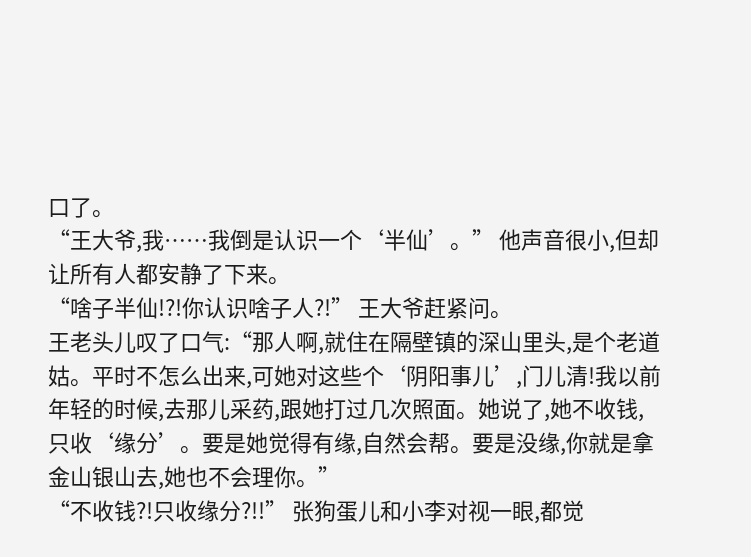口了。
“王大爷,我……我倒是认识一个‘半仙’。” 他声音很小,但却让所有人都安静了下来。
“啥子半仙!?!你认识啥子人?!” 王大爷赶紧问。
王老头儿叹了口气:“那人啊,就住在隔壁镇的深山里头,是个老道姑。平时不怎么出来,可她对这些个‘阴阳事儿’,门儿清!我以前年轻的时候,去那儿采药,跟她打过几次照面。她说了,她不收钱,只收‘缘分’。要是她觉得有缘,自然会帮。要是没缘,你就是拿金山银山去,她也不会理你。”
“不收钱?!只收缘分?!!” 张狗蛋儿和小李对视一眼,都觉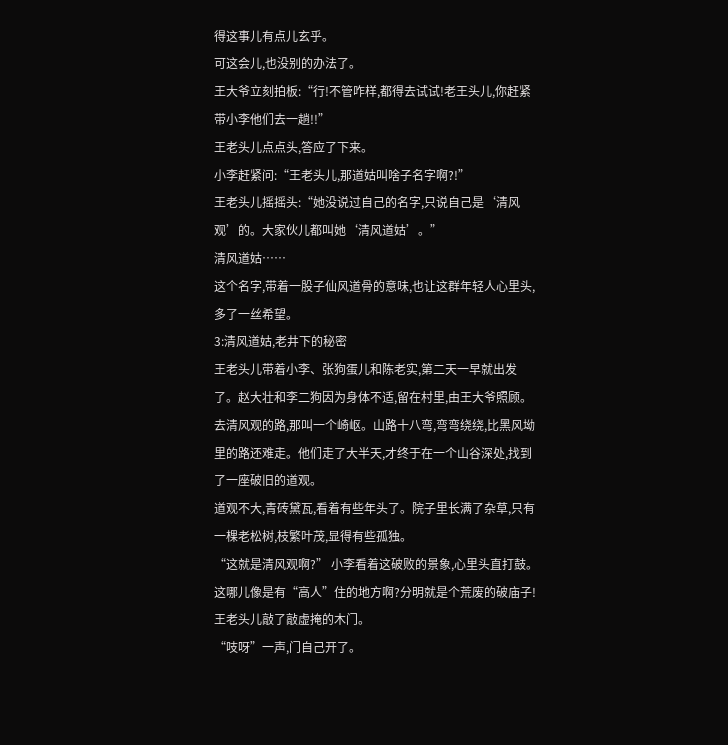得这事儿有点儿玄乎。
可这会儿,也没别的办法了。
王大爷立刻拍板:“行!不管咋样,都得去试试!老王头儿,你赶紧带小李他们去一趟!!”
王老头儿点点头,答应了下来。
小李赶紧问:“王老头儿,那道姑叫啥子名字啊?!”
王老头儿摇摇头:“她没说过自己的名字,只说自己是‘清风观’的。大家伙儿都叫她‘清风道姑’。”
清风道姑……
这个名字,带着一股子仙风道骨的意味,也让这群年轻人心里头,多了一丝希望。
3:清风道姑,老井下的秘密
王老头儿带着小李、张狗蛋儿和陈老实,第二天一早就出发了。赵大壮和李二狗因为身体不适,留在村里,由王大爷照顾。
去清风观的路,那叫一个崎岖。山路十八弯,弯弯绕绕,比黑风坳里的路还难走。他们走了大半天,才终于在一个山谷深处,找到了一座破旧的道观。
道观不大,青砖黛瓦,看着有些年头了。院子里长满了杂草,只有一棵老松树,枝繁叶茂,显得有些孤独。
“这就是清风观啊?” 小李看着这破败的景象,心里头直打鼓。这哪儿像是有“高人”住的地方啊?分明就是个荒废的破庙子!
王老头儿敲了敲虚掩的木门。
“吱呀”一声,门自己开了。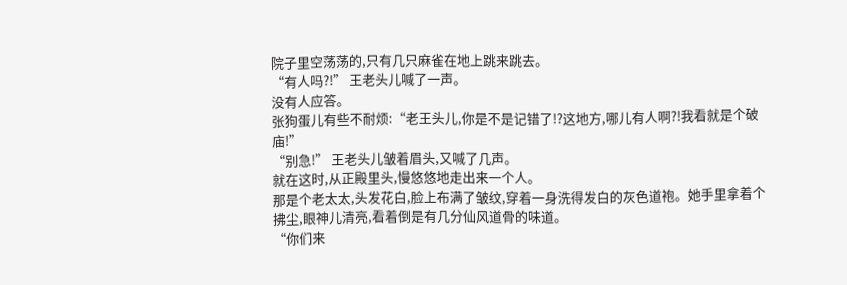院子里空荡荡的,只有几只麻雀在地上跳来跳去。
“有人吗?!” 王老头儿喊了一声。
没有人应答。
张狗蛋儿有些不耐烦:“老王头儿,你是不是记错了!?这地方,哪儿有人啊?!我看就是个破庙!”
“别急!” 王老头儿皱着眉头,又喊了几声。
就在这时,从正殿里头,慢悠悠地走出来一个人。
那是个老太太,头发花白,脸上布满了皱纹,穿着一身洗得发白的灰色道袍。她手里拿着个拂尘,眼神儿清亮,看着倒是有几分仙风道骨的味道。
“你们来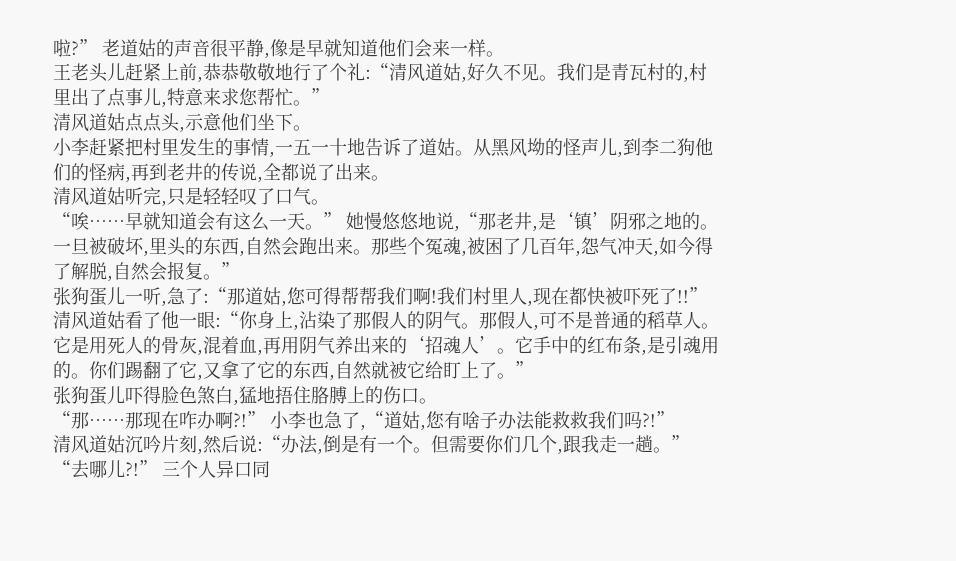啦?” 老道姑的声音很平静,像是早就知道他们会来一样。
王老头儿赶紧上前,恭恭敬敬地行了个礼:“清风道姑,好久不见。我们是青瓦村的,村里出了点事儿,特意来求您帮忙。”
清风道姑点点头,示意他们坐下。
小李赶紧把村里发生的事情,一五一十地告诉了道姑。从黑风坳的怪声儿,到李二狗他们的怪病,再到老井的传说,全都说了出来。
清风道姑听完,只是轻轻叹了口气。
“唉……早就知道会有这么一天。” 她慢悠悠地说,“那老井,是‘镇’阴邪之地的。一旦被破坏,里头的东西,自然会跑出来。那些个冤魂,被困了几百年,怨气冲天,如今得了解脱,自然会报复。”
张狗蛋儿一听,急了:“那道姑,您可得帮帮我们啊!我们村里人,现在都快被吓死了!!”
清风道姑看了他一眼:“你身上,沾染了那假人的阴气。那假人,可不是普通的稻草人。它是用死人的骨灰,混着血,再用阴气养出来的‘招魂人’。它手中的红布条,是引魂用的。你们踢翻了它,又拿了它的东西,自然就被它给盯上了。”
张狗蛋儿吓得脸色煞白,猛地捂住胳膊上的伤口。
“那……那现在咋办啊?!” 小李也急了,“道姑,您有啥子办法能救救我们吗?!”
清风道姑沉吟片刻,然后说:“办法,倒是有一个。但需要你们几个,跟我走一趟。”
“去哪儿?!” 三个人异口同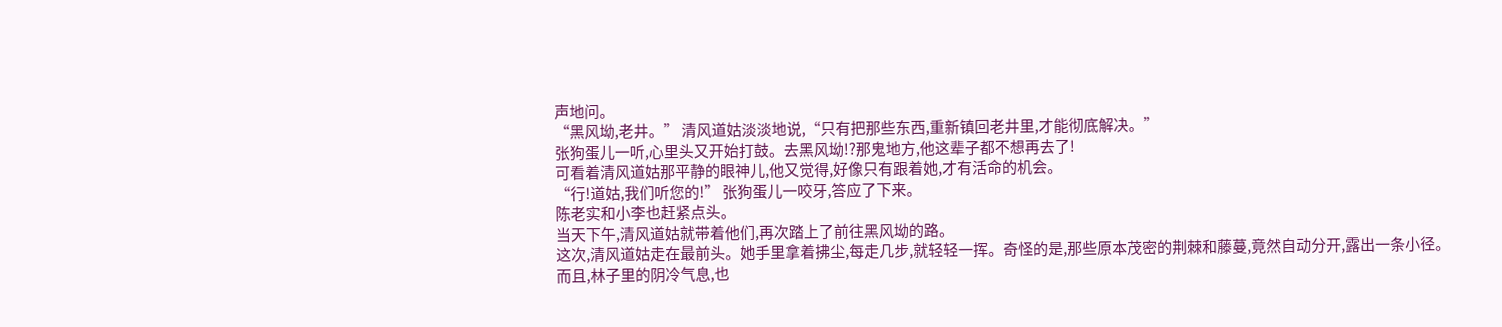声地问。
“黑风坳,老井。” 清风道姑淡淡地说,“只有把那些东西,重新镇回老井里,才能彻底解决。”
张狗蛋儿一听,心里头又开始打鼓。去黑风坳!?那鬼地方,他这辈子都不想再去了!
可看着清风道姑那平静的眼神儿,他又觉得,好像只有跟着她,才有活命的机会。
“行!道姑,我们听您的!” 张狗蛋儿一咬牙,答应了下来。
陈老实和小李也赶紧点头。
当天下午,清风道姑就带着他们,再次踏上了前往黑风坳的路。
这次,清风道姑走在最前头。她手里拿着拂尘,每走几步,就轻轻一挥。奇怪的是,那些原本茂密的荆棘和藤蔓,竟然自动分开,露出一条小径。
而且,林子里的阴冷气息,也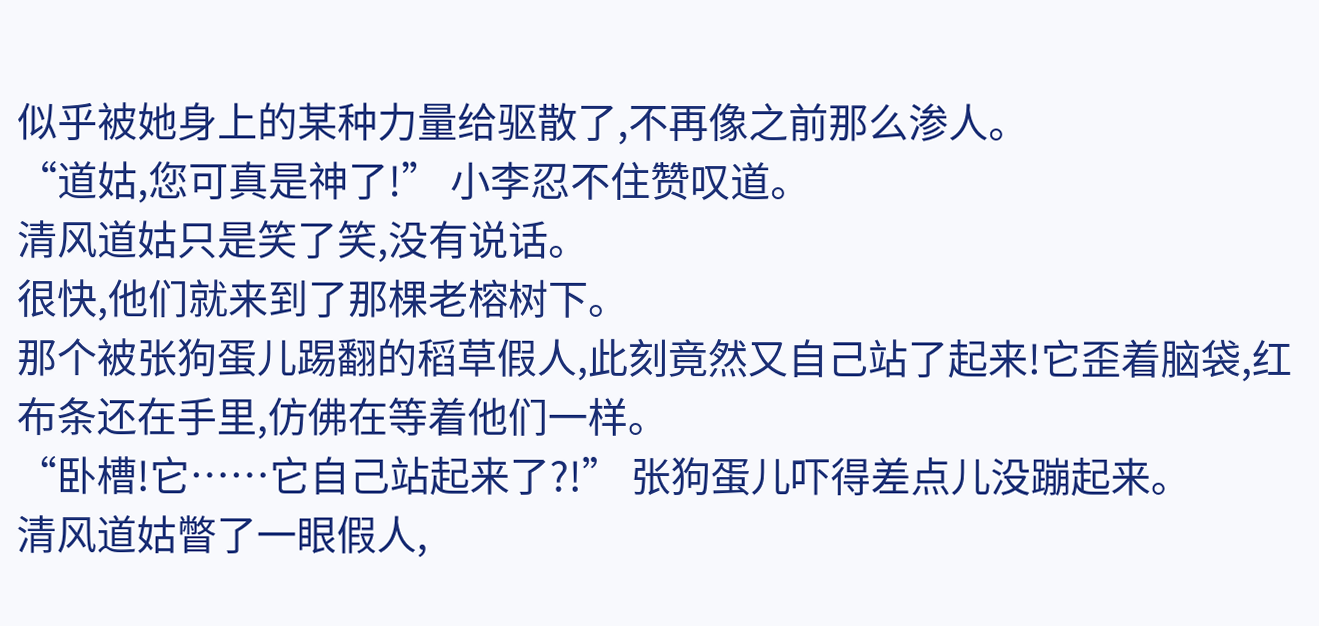似乎被她身上的某种力量给驱散了,不再像之前那么渗人。
“道姑,您可真是神了!” 小李忍不住赞叹道。
清风道姑只是笑了笑,没有说话。
很快,他们就来到了那棵老榕树下。
那个被张狗蛋儿踢翻的稻草假人,此刻竟然又自己站了起来!它歪着脑袋,红布条还在手里,仿佛在等着他们一样。
“卧槽!它……它自己站起来了?!” 张狗蛋儿吓得差点儿没蹦起来。
清风道姑瞥了一眼假人,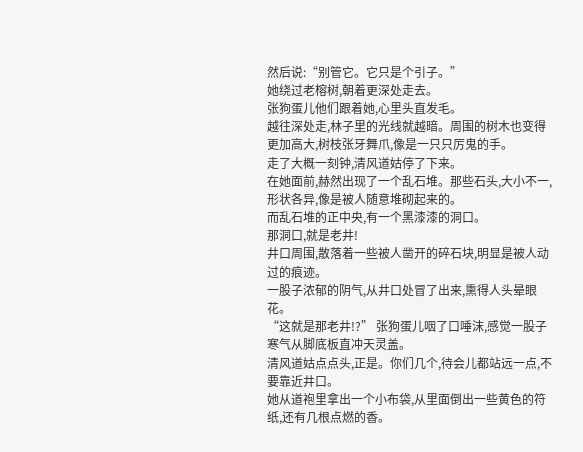然后说:“别管它。它只是个引子。”
她绕过老榕树,朝着更深处走去。
张狗蛋儿他们跟着她,心里头直发毛。
越往深处走,林子里的光线就越暗。周围的树木也变得更加高大,树枝张牙舞爪,像是一只只厉鬼的手。
走了大概一刻钟,清风道姑停了下来。
在她面前,赫然出现了一个乱石堆。那些石头,大小不一,形状各异,像是被人随意堆砌起来的。
而乱石堆的正中央,有一个黑漆漆的洞口。
那洞口,就是老井!
井口周围,散落着一些被人凿开的碎石块,明显是被人动过的痕迹。
一股子浓郁的阴气,从井口处冒了出来,熏得人头晕眼花。
“这就是那老井!?” 张狗蛋儿咽了口唾沫,感觉一股子寒气从脚底板直冲天灵盖。
清风道姑点点头,正是。你们几个,待会儿都站远一点,不要靠近井口。
她从道袍里拿出一个小布袋,从里面倒出一些黄色的符纸,还有几根点燃的香。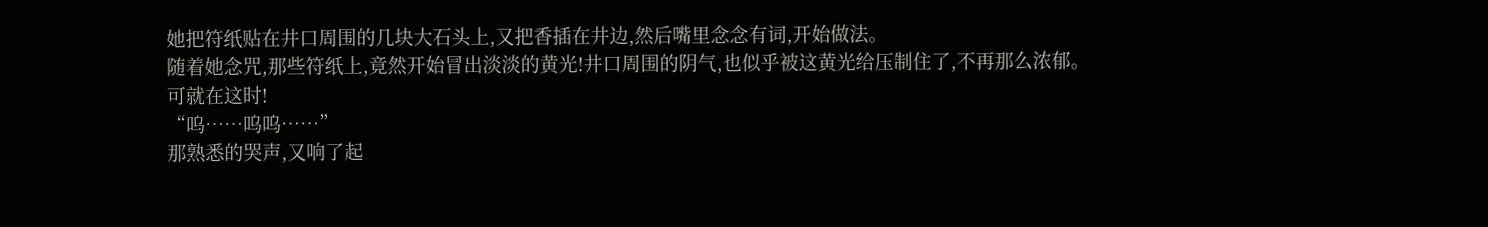她把符纸贴在井口周围的几块大石头上,又把香插在井边,然后嘴里念念有词,开始做法。
随着她念咒,那些符纸上,竟然开始冒出淡淡的黄光!井口周围的阴气,也似乎被这黄光给压制住了,不再那么浓郁。
可就在这时!
“呜……呜呜……”
那熟悉的哭声,又响了起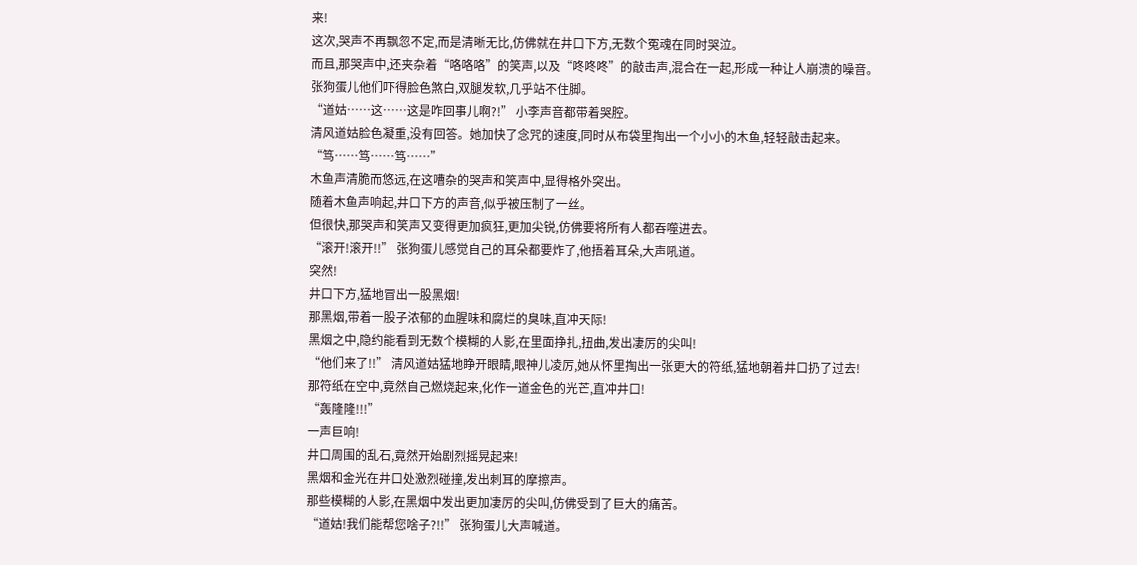来!
这次,哭声不再飘忽不定,而是清晰无比,仿佛就在井口下方,无数个冤魂在同时哭泣。
而且,那哭声中,还夹杂着“咯咯咯”的笑声,以及“咚咚咚”的敲击声,混合在一起,形成一种让人崩溃的噪音。
张狗蛋儿他们吓得脸色煞白,双腿发软,几乎站不住脚。
“道姑……这……这是咋回事儿啊?!” 小李声音都带着哭腔。
清风道姑脸色凝重,没有回答。她加快了念咒的速度,同时从布袋里掏出一个小小的木鱼,轻轻敲击起来。
“笃……笃……笃……”
木鱼声清脆而悠远,在这嘈杂的哭声和笑声中,显得格外突出。
随着木鱼声响起,井口下方的声音,似乎被压制了一丝。
但很快,那哭声和笑声又变得更加疯狂,更加尖锐,仿佛要将所有人都吞噬进去。
“滚开!滚开!!” 张狗蛋儿感觉自己的耳朵都要炸了,他捂着耳朵,大声吼道。
突然!
井口下方,猛地冒出一股黑烟!
那黑烟,带着一股子浓郁的血腥味和腐烂的臭味,直冲天际!
黑烟之中,隐约能看到无数个模糊的人影,在里面挣扎,扭曲,发出凄厉的尖叫!
“他们来了!!” 清风道姑猛地睁开眼睛,眼神儿凌厉,她从怀里掏出一张更大的符纸,猛地朝着井口扔了过去!
那符纸在空中,竟然自己燃烧起来,化作一道金色的光芒,直冲井口!
“轰隆隆!!!”
一声巨响!
井口周围的乱石,竟然开始剧烈摇晃起来!
黑烟和金光在井口处激烈碰撞,发出刺耳的摩擦声。
那些模糊的人影,在黑烟中发出更加凄厉的尖叫,仿佛受到了巨大的痛苦。
“道姑!我们能帮您啥子?!!” 张狗蛋儿大声喊道。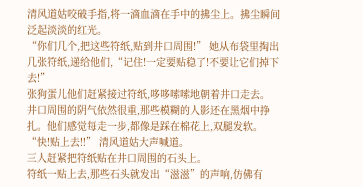清风道姑咬破手指,将一滴血滴在手中的拂尘上。拂尘瞬间泛起淡淡的红光。
“你们几个,把这些符纸,贴到井口周围!” 她从布袋里掏出几张符纸,递给他们,“记住!一定要贴稳了!不要让它们掉下去!”
张狗蛋儿他们赶紧接过符纸,哆哆嗦嗦地朝着井口走去。
井口周围的阴气依然很重,那些模糊的人影还在黑烟中挣扎。他们感觉每走一步,都像是踩在棉花上,双腿发软。
“快!贴上去!!” 清风道姑大声喊道。
三人赶紧把符纸贴在井口周围的石头上。
符纸一贴上去,那些石头就发出“滋滋”的声响,仿佛有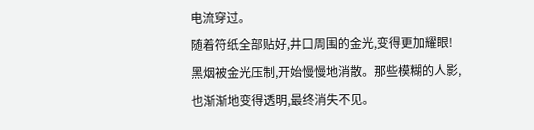电流穿过。
随着符纸全部贴好,井口周围的金光,变得更加耀眼!
黑烟被金光压制,开始慢慢地消散。那些模糊的人影,也渐渐地变得透明,最终消失不见。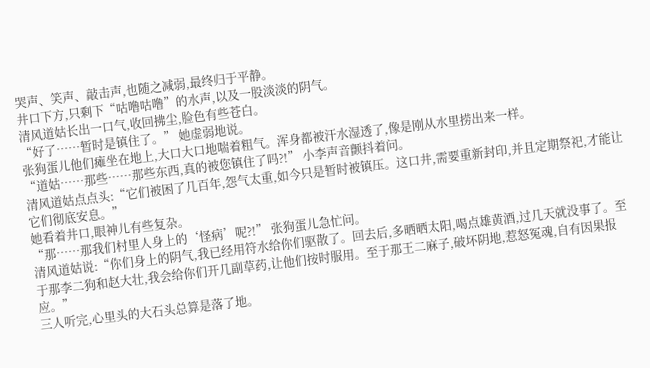哭声、笑声、敲击声,也随之减弱,最终归于平静。
井口下方,只剩下“咕噜咕噜”的水声,以及一股淡淡的阴气。
清风道姑长出一口气,收回拂尘,脸色有些苍白。
“好了……暂时是镇住了。” 她虚弱地说。
张狗蛋儿他们瘫坐在地上,大口大口地喘着粗气。浑身都被汗水湿透了,像是刚从水里捞出来一样。
“道姑……那些……那些东西,真的被您镇住了吗?!” 小李声音颤抖着问。
清风道姑点点头:“它们被困了几百年,怨气太重,如今只是暂时被镇压。这口井,需要重新封印,并且定期祭祀,才能让它们彻底安息。”
她看着井口,眼神儿有些复杂。
“那……那我们村里人身上的‘怪病’呢?!” 张狗蛋儿急忙问。
清风道姑说:“你们身上的阴气,我已经用符水给你们驱散了。回去后,多晒晒太阳,喝点雄黄酒,过几天就没事了。至于那李二狗和赵大壮,我会给你们开几副草药,让他们按时服用。至于那王二麻子,破坏阴地,惹怒冤魂,自有因果报应。”
三人听完,心里头的大石头总算是落了地。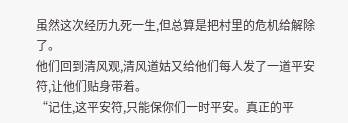虽然这次经历九死一生,但总算是把村里的危机给解除了。
他们回到清风观,清风道姑又给他们每人发了一道平安符,让他们贴身带着。
“记住,这平安符,只能保你们一时平安。真正的平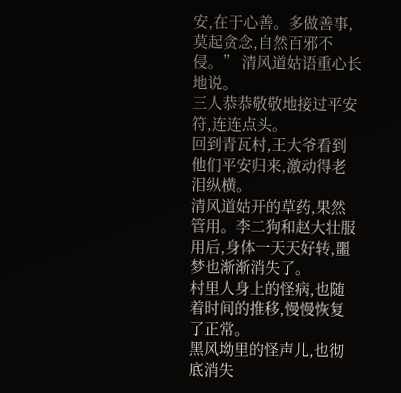安,在于心善。多做善事,莫起贪念,自然百邪不侵。” 清风道姑语重心长地说。
三人恭恭敬敬地接过平安符,连连点头。
回到青瓦村,王大爷看到他们平安归来,激动得老泪纵横。
清风道姑开的草药,果然管用。李二狗和赵大壮服用后,身体一天天好转,噩梦也渐渐消失了。
村里人身上的怪病,也随着时间的推移,慢慢恢复了正常。
黑风坳里的怪声儿,也彻底消失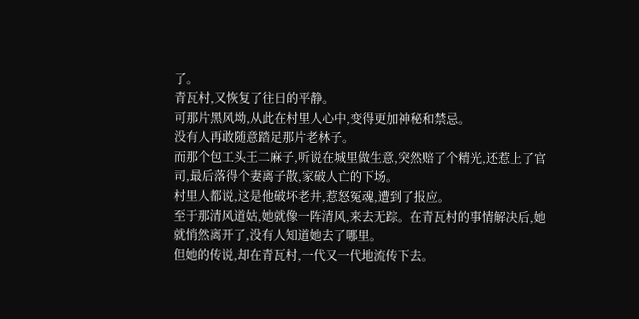了。
青瓦村,又恢复了往日的平静。
可那片黑风坳,从此在村里人心中,变得更加神秘和禁忌。
没有人再敢随意踏足那片老林子。
而那个包工头王二麻子,听说在城里做生意,突然赔了个精光,还惹上了官司,最后落得个妻离子散,家破人亡的下场。
村里人都说,这是他破坏老井,惹怒冤魂,遭到了报应。
至于那清风道姑,她就像一阵清风,来去无踪。在青瓦村的事情解决后,她就悄然离开了,没有人知道她去了哪里。
但她的传说,却在青瓦村,一代又一代地流传下去。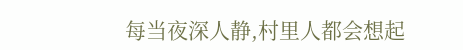每当夜深人静,村里人都会想起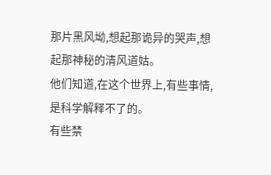那片黑风坳,想起那诡异的哭声,想起那神秘的清风道姑。
他们知道,在这个世界上,有些事情,是科学解释不了的。
有些禁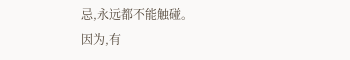忌,永远都不能触碰。
因为,有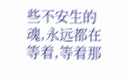些不安生的魂,永远都在等着,等着那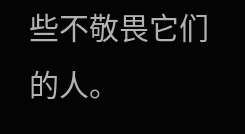些不敬畏它们的人。